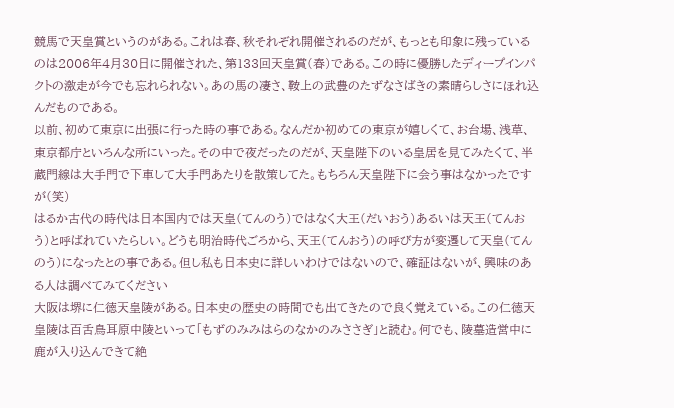競馬で天皇賞というのがある。これは春、秋それぞれ開催されるのだが、もっとも印象に残っているのは2006年4月30日に開催された、第133回天皇賞(春)である。この時に優勝したディープインパクトの激走が今でも忘れられない。あの馬の凄さ、鞍上の武豊のたずなさばきの素晴らしさにほれ込んだものである。
以前、初めて東京に出張に行った時の事である。なんだか初めての東京が嬉しくて、お台場、浅草、東京都庁といろんな所にいった。その中で夜だったのだが、天皇陛下のいる皇居を見てみたくて、半蔵門線は大手門で下車して大手門あたりを散策してた。もちろん天皇陛下に会う事はなかったですが(笑)
はるか古代の時代は日本国内では天皇(てんのう)ではなく大王(だいおう)あるいは天王(てんおう)と呼ばれていたらしい。どうも明治時代ごろから、天王(てんおう)の呼び方が変遷して天皇(てんのう)になったとの事である。但し私も日本史に詳しいわけではないので、確証はないが、興味のある人は調べてみてください
大阪は堺に仁徳天皇陵がある。日本史の歴史の時間でも出てきたので良く覚えている。この仁徳天皇陵は百舌鳥耳原中陵といって「もずのみみはらのなかのみささぎ」と読む。何でも、陵墓造営中に鹿が入り込んできて絶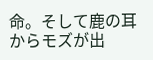命。そして鹿の耳からモズが出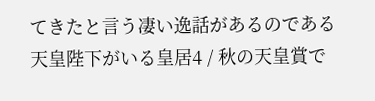てきたと言う凄い逸話があるのである
天皇陛下がいる皇居4 / 秋の天皇賞で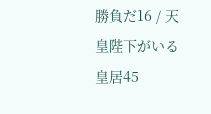勝負だ16 / 天皇陛下がいる皇居45